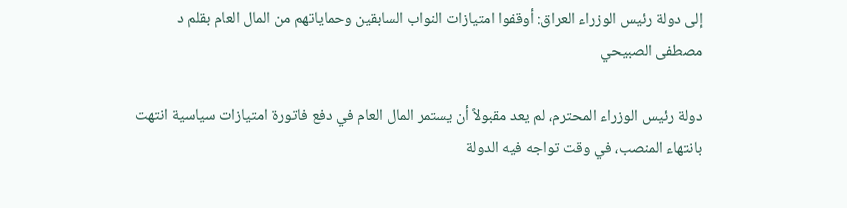إلى دولة رئيس الوزراء العراق: أوقفوا امتيازات النواب السابقين وحماياتهم من المال العام بقلم د مصطفى الصبيحي

دولة رئيس الوزراء المحترم، لم يعد مقبولاً أن يستمر المال العام في دفع فاتورة امتيازات سياسية انتهت بانتهاء المنصب، في وقت تواجه فيه الدولة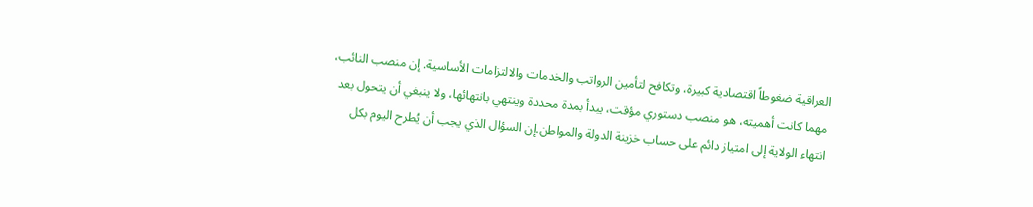العراقية ضغوطاً اقتصادية كبيرة، وتكافح لتأمين الرواتب والخدمات والالتزامات الأساسية. إن منصب النائب، مهما كانت أهميته، هو منصب دستوري مؤقت، يبدأ بمدة محددة وينتهي بانتهائها، ولا ينبغي أن يتحول بعد انتهاء الولاية إلى امتياز دائم على حساب خزينة الدولة والمواطن.إن السؤال الذي يجب أن يُطرح اليوم بكل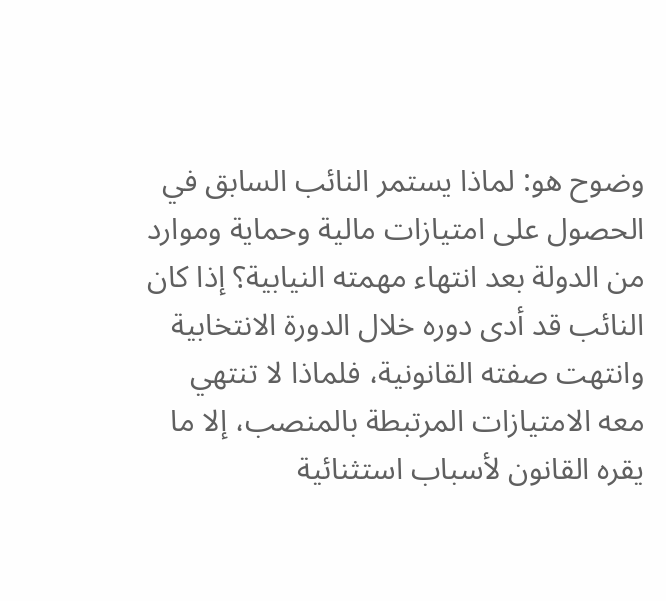وضوح هو: لماذا يستمر النائب السابق في الحصول على امتيازات مالية وحماية وموارد من الدولة بعد انتهاء مهمته النيابية؟ إذا كان النائب قد أدى دوره خلال الدورة الانتخابية وانتهت صفته القانونية، فلماذا لا تنتهي معه الامتيازات المرتبطة بالمنصب، إلا ما يقره القانون لأسباب استثنائية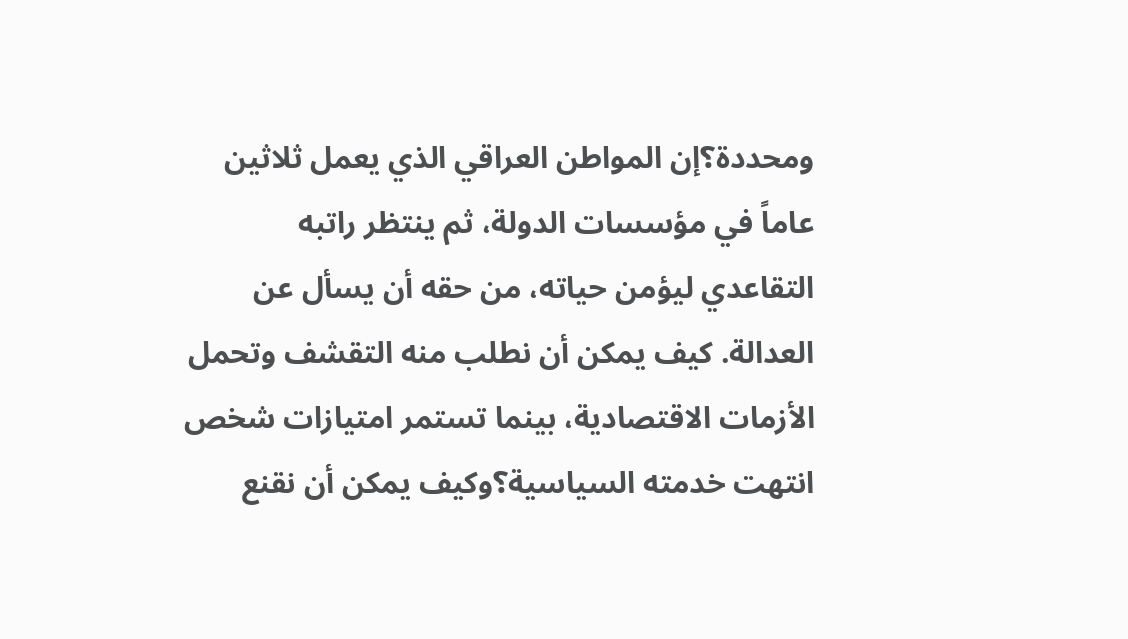ومحددة؟إن المواطن العراقي الذي يعمل ثلاثين عاماً في مؤسسات الدولة، ثم ينتظر راتبه التقاعدي ليؤمن حياته، من حقه أن يسأل عن العدالة. كيف يمكن أن نطلب منه التقشف وتحمل الأزمات الاقتصادية، بينما تستمر امتيازات شخص انتهت خدمته السياسية؟وكيف يمكن أن نقنع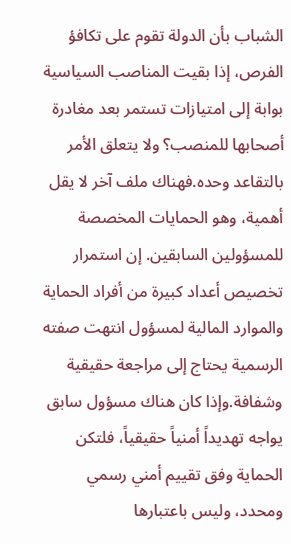الشباب بأن الدولة تقوم على تكافؤ الفرص، إذا بقيت المناصب السياسية بوابة إلى امتيازات تستمر بعد مغادرة أصحابها للمنصب؟ ولا يتعلق الأمر بالتقاعد وحده.فهناك ملف آخر لا يقل أهمية، وهو الحمايات المخصصة للمسؤولين السابقين. إن استمرار تخصيص أعداد كبيرة من أفراد الحماية والموارد المالية لمسؤول انتهت صفته الرسمية يحتاج إلى مراجعة حقيقية وشفافة.وإذا كان هناك مسؤول سابق يواجه تهديداً أمنياً حقيقياً، فلتكن الحماية وفق تقييم أمني رسمي ومحدد، وليس باعتبارها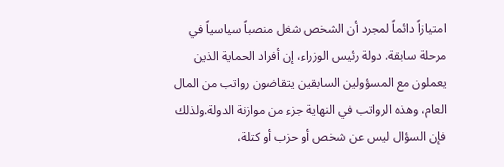امتيازاً دائماً لمجرد أن الشخص شغل منصباً سياسياً في مرحلة سابقة. دولة رئيس الوزراء، إن أفراد الحماية الذين يعملون مع المسؤولين السابقين يتقاضون رواتب من المال العام، وهذه الرواتب في النهاية جزء من موازنة الدولة.ولذلك فإن السؤال ليس عن شخص أو حزب أو كتلة،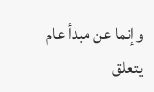وإنما عن مبدأ عام يتعلق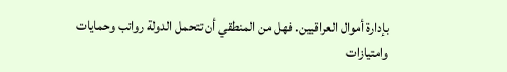بإدارة أموال العراقيين. فهل من المنطقي أن تتحمل الدولة رواتب وحمايات وامتيازات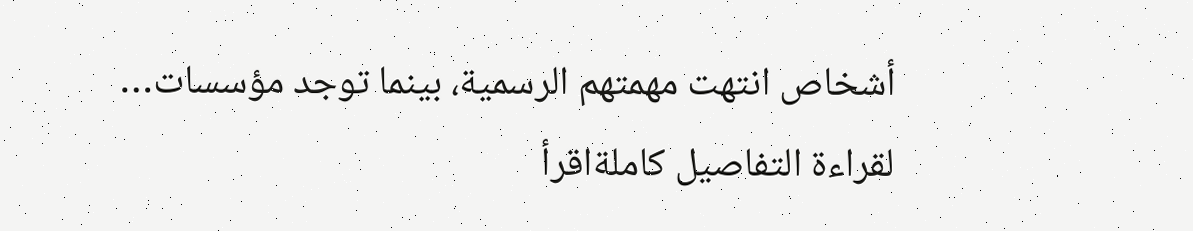أشخاص انتهت مهمتهم الرسمية، بينما توجد مؤسسات…
لقراءة التفاصيل كاملةاقرأ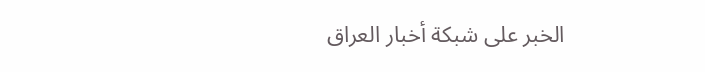الخبر على شبكة أخبار العراق